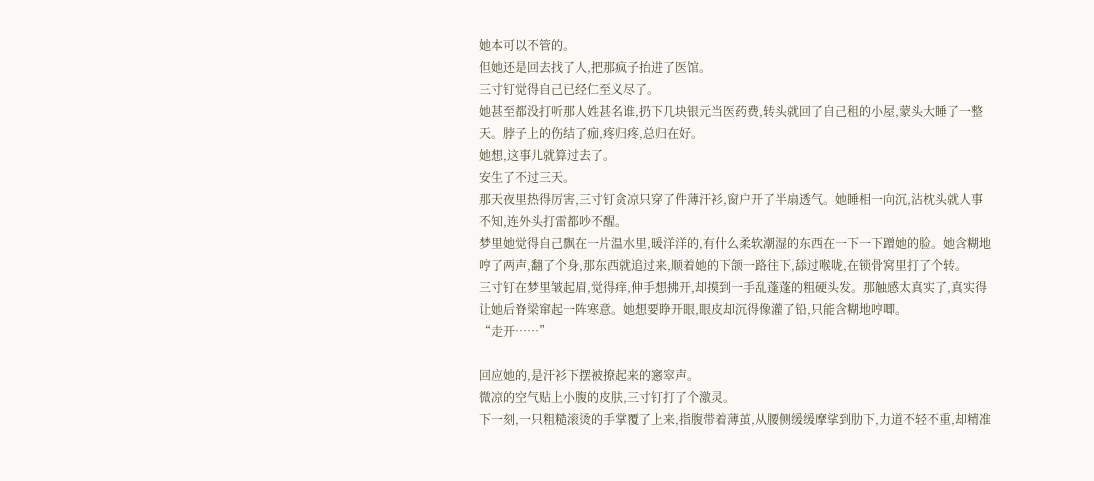她本可以不管的。
但她还是回去找了人,把那疯子抬进了医馆。
三寸钉觉得自己已经仁至义尽了。
她甚至都没打听那人姓甚名谁,扔下几块银元当医药费,转头就回了自己租的小屋,蒙头大睡了一整天。脖子上的伤结了痂,疼归疼,总归在好。
她想,这事儿就算过去了。
安生了不过三天。
那天夜里热得厉害,三寸钉贪凉只穿了件薄汗衫,窗户开了半扇透气。她睡相一向沉,沾枕头就人事不知,连外头打雷都吵不醒。
梦里她觉得自己飘在一片温水里,暖洋洋的,有什么柔软潮湿的东西在一下一下蹭她的脸。她含糊地哼了两声,翻了个身,那东西就追过来,顺着她的下颌一路往下,舔过喉咙,在锁骨窝里打了个转。
三寸钉在梦里皱起眉,觉得痒,伸手想拂开,却摸到一手乱蓬蓬的粗硬头发。那触感太真实了,真实得让她后脊梁窜起一阵寒意。她想要睁开眼,眼皮却沉得像灌了铅,只能含糊地哼唧。
“走开……”

回应她的,是汗衫下摆被撩起来的窸窣声。
微凉的空气贴上小腹的皮肤,三寸钉打了个激灵。
下一刻,一只粗糙滚烫的手掌覆了上来,指腹带着薄茧,从腰侧缓缓摩挲到肋下,力道不轻不重,却精准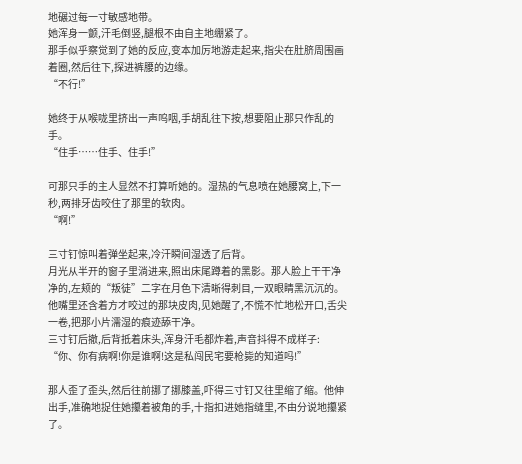地碾过每一寸敏感地带。
她浑身一颤,汗毛倒竖,腿根不由自主地绷紧了。
那手似乎察觉到了她的反应,变本加厉地游走起来,指尖在肚脐周围画着圈,然后往下,探进裤腰的边缘。
“不行!”

她终于从喉咙里挤出一声呜咽,手胡乱往下按,想要阻止那只作乱的手。
“住手……住手、住手!”

可那只手的主人显然不打算听她的。湿热的气息喷在她腰窝上,下一秒,两排牙齿咬住了那里的软肉。
“啊!”

三寸钉惊叫着弹坐起来,冷汗瞬间湿透了后背。
月光从半开的窗子里淌进来,照出床尾蹲着的黑影。那人脸上干干净净的,左颊的“叛徒”二字在月色下清晰得刺目,一双眼睛黑沉沉的。
他嘴里还含着方才咬过的那块皮肉,见她醒了,不慌不忙地松开口,舌尖一卷,把那小片濡湿的痕迹舔干净。
三寸钉后撤,后背抵着床头,浑身汗毛都炸着,声音抖得不成样子:
“你、你有病啊!你是谁啊!这是私闯民宅要枪毙的知道吗!”

那人歪了歪头,然后往前挪了挪膝盖,吓得三寸钉又往里缩了缩。他伸出手,准确地捉住她攥着被角的手,十指扣进她指缝里,不由分说地攥紧了。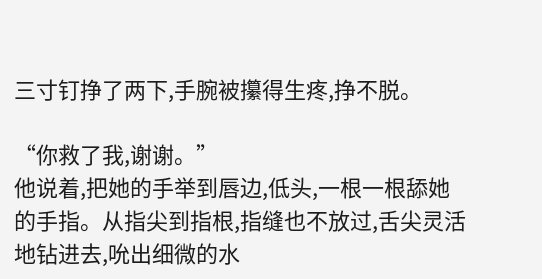三寸钉挣了两下,手腕被攥得生疼,挣不脱。

“你救了我,谢谢。”
他说着,把她的手举到唇边,低头,一根一根舔她的手指。从指尖到指根,指缝也不放过,舌尖灵活地钻进去,吮出细微的水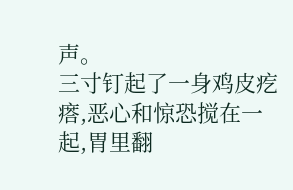声。
三寸钉起了一身鸡皮疙瘩,恶心和惊恐搅在一起,胃里翻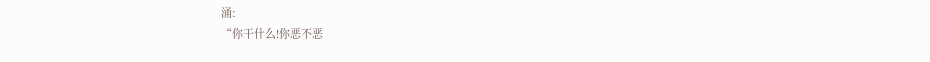涌:
“你干什么!你恶不恶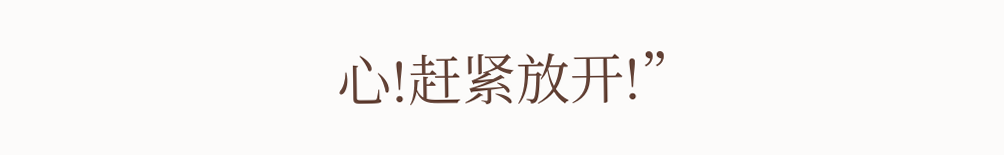心!赶紧放开!”